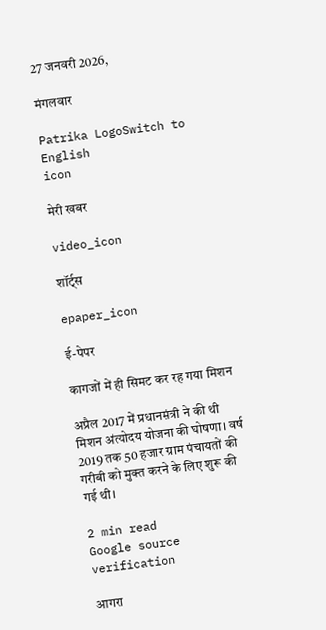27 जनवरी 2026,

मंगलवार

Patrika LogoSwitch to English
icon

मेरी खबर

video_icon

शॉर्ट्स

epaper_icon

ई-पेपर

कागजों में ही सिमट कर रह गया मिशन

अप्रैल 2017 में प्रधानम़ंत्री ने की थी मिशन अंत्योदय योजना की घोषणा। वर्ष 2019 तक 50 हजार ग्राम पंचायतों की गरीबी को मुक्त करने के लिए शुरू की गई थी।

2 min read
Google source verification

आगरा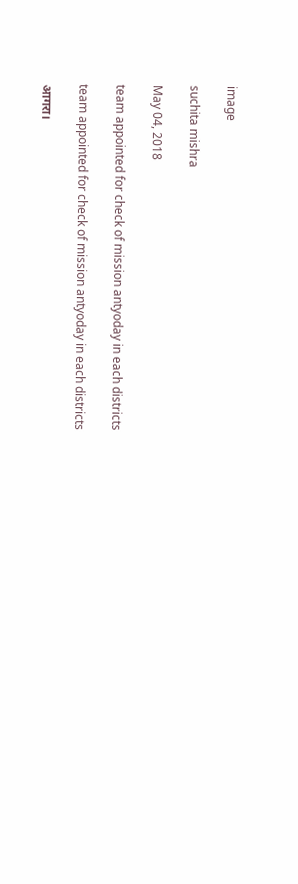image

suchita mishra

May 04, 2018

team appointed for check of mission antyoday in each districts

team appointed for check of mission antyoday in each districts

आगरा।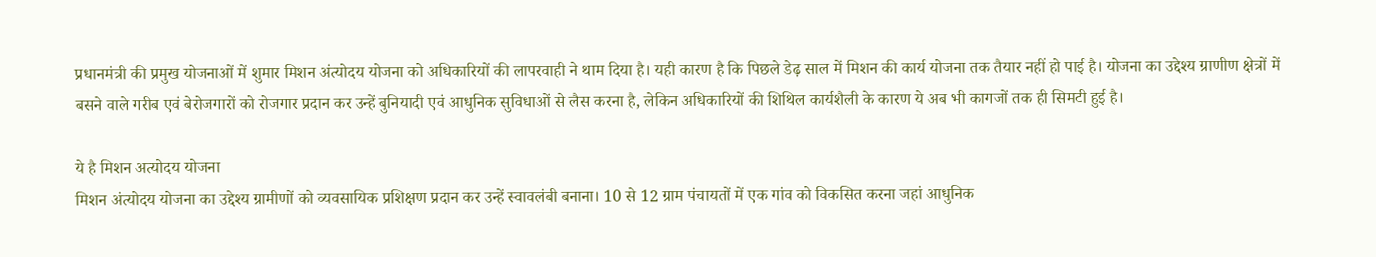प्रधानमंत्री की प्रमुख योजनाओं में शुमार मिशन अंत्योदय योजना को अधिकारियों की लापरवाही ने थाम दिया है। यही कारण है कि पिछले डेढ़ साल में मिशन की कार्य योजना तक तैयार नहीं हो पाई है। योजना का उद्देश्य ग्राणीण क्षेत्रों में बसने वाले गरीब एवं बेरोजगारों को रोजगार प्रदान कर उन्हें बुनियादी एवं आधुनिक सुविधाओं से लैस करना है, लेकिन अधिकारियों की शिथिल कार्यशैली के कारण ये अब भी कागजों तक ही सिमटी हुई है।

ये है मिशन अत्योदय योजना
मिशन अंत्योदय योजना का उद्देश्य ग्रामीणों को व्यवसायिक प्रशिक्षण प्रदान कर उन्हें स्वावलंबी बनाना। 10 से 12 ग्राम पंचायतों में एक गांव को विकसित करना जहां आधुनिक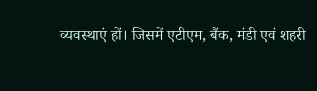व्यवस्थाएं हों। जिसमें एटीएम, बैंक, मंडी एवं शहरी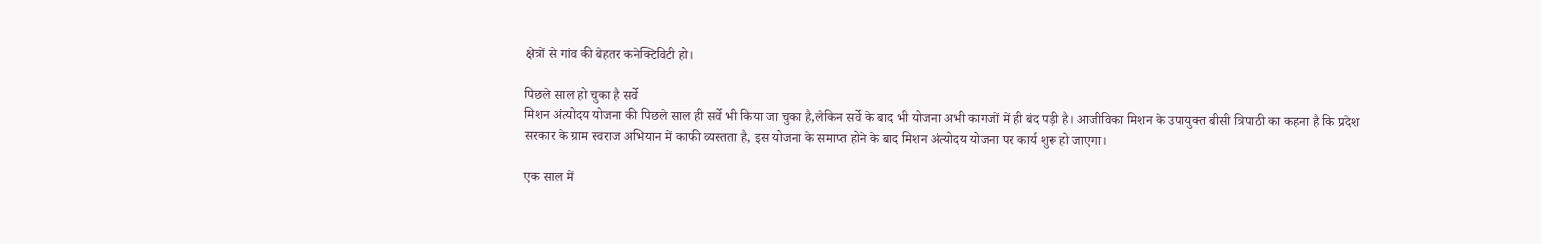क्षेत्रों से गांव की बेहतर कनेक्टिविटी हो।

पिछले साल हो चुका है सर्वे
मिशन अंत्योदय योजना की पिछले साल ही सर्वे भी किया जा चुका है,लेकिन सर्वे के बाद भी योजना अभी कागजों में ही बंद पड़ी है। आजीविका मिशन के उपायुक्त बीसी त्रिपाठी का कहना है कि प्रदेश सरकार के ग्राम स्वराज अभियान में काफी व्यस्तता है, इस योजना के समाप्त होने के बाद मिशन अंत्योदय योजना पर कार्य शुरू हो जाएगा।

एक साल में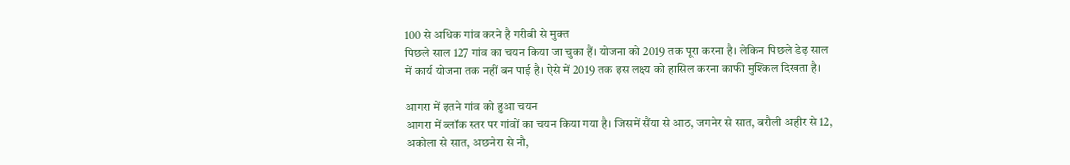100 से अधिक गांव करने है गरीबी से मुक्त
पिछले साल 127 गांव का चयन किया जा चुका हैं। योजना को 2019 तक पूरा करना है। लेकिन पिछले डेढ़ साल में कार्य योजना तक नहीं बन पाई है। ऐसे में 2019 तक इस लक्ष्य को हासिल करना काफी मुश्किल दिखता है।

आगरा में इतने गांव को हुआ चयन
आगरा में ब्लॉक स्तर पर गांवों का चयन किया गया है। जिसमें सैंया से आठ, जगनेर से सात, बरौली अहीर से 12, अकोला से सात, अछनेरा से नौ,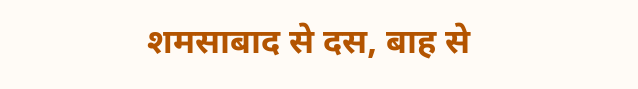शमसाबाद से दस, बाह से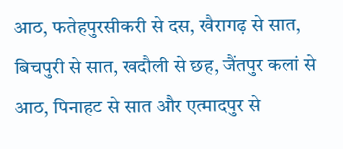आठ, फतेहपुरसीकरी से दस, खैरागढ़ से सात, बिचपुरी से सात, खदौली से छह, जैंतपुर कलां से आठ, पिनाहट से सात और एत्मादपुर से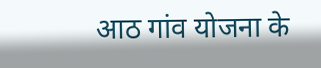आठ गांव योजना के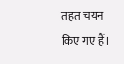तहत चयन किए गए हैं।